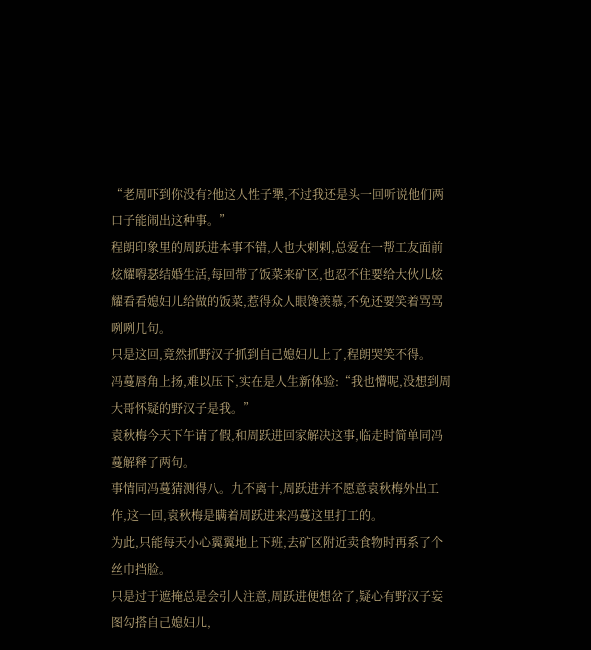“老周吓到你没有?他这人性子犟,不过我还是头一回听说他们两口子能闹出这种事。”
程朗印象里的周跃进本事不错,人也大剌剌,总爱在一帮工友面前炫耀嘚瑟结婚生活,每回带了饭菜来矿区,也忍不住要给大伙儿炫耀看看媳妇儿给做的饭菜,惹得众人眼馋羡慕,不免还要笑着骂骂咧咧几句。
只是这回,竟然抓野汉子抓到自己媳妇儿上了,程朗哭笑不得。
冯蔓唇角上扬,难以压下,实在是人生新体验:“我也懵呢,没想到周大哥怀疑的野汉子是我。”
袁秋梅今天下午请了假,和周跃进回家解决这事,临走时简单同冯蔓解释了两句。
事情同冯蔓猜测得八。九不离十,周跃进并不愿意袁秋梅外出工作,这一回,袁秋梅是瞒着周跃进来冯蔓这里打工的。
为此,只能每天小心翼翼地上下班,去矿区附近卖食物时再系了个丝巾挡脸。
只是过于遮掩总是会引人注意,周跃进便想岔了,疑心有野汉子妄图勾搭自己媳妇儿,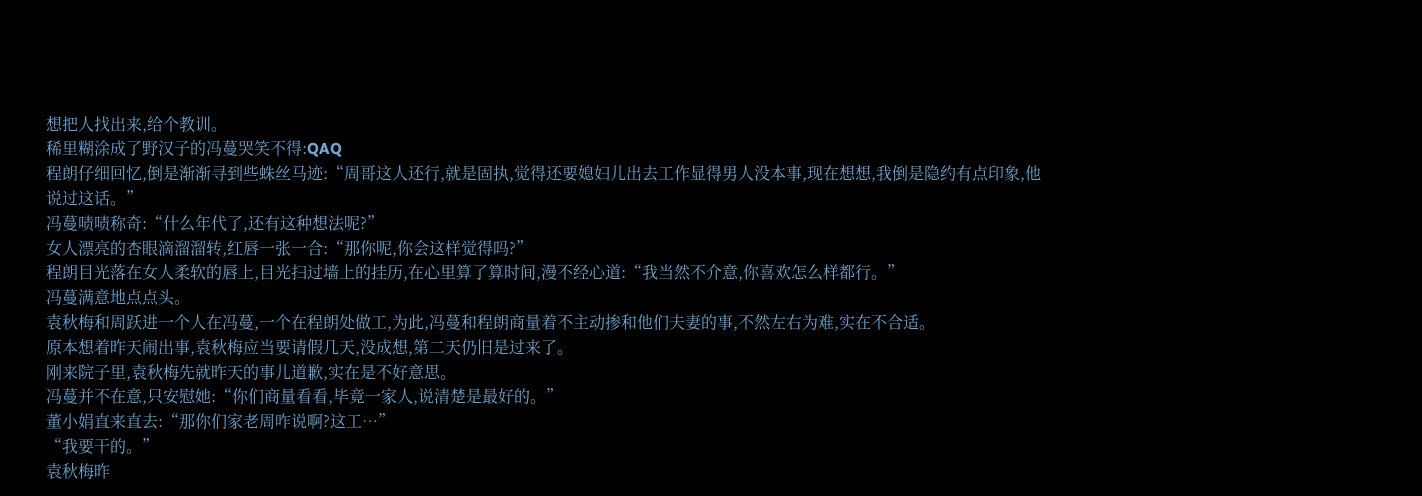想把人找出来,给个教训。
稀里糊涂成了野汉子的冯蔓哭笑不得:QAQ
程朗仔细回忆,倒是渐渐寻到些蛛丝马迹:“周哥这人还行,就是固执,觉得还要媳妇儿出去工作显得男人没本事,现在想想,我倒是隐约有点印象,他说过这话。”
冯蔓啧啧称奇:“什么年代了,还有这种想法呢?”
女人漂亮的杏眼滴溜溜转,红唇一张一合:“那你呢,你会这样觉得吗?”
程朗目光落在女人柔软的唇上,目光扫过墙上的挂历,在心里算了算时间,漫不经心道:“我当然不介意,你喜欢怎么样都行。”
冯蔓满意地点点头。
袁秋梅和周跃进一个人在冯蔓,一个在程朗处做工,为此,冯蔓和程朗商量着不主动掺和他们夫妻的事,不然左右为难,实在不合适。
原本想着昨天闹出事,袁秋梅应当要请假几天,没成想,第二天仍旧是过来了。
刚来院子里,袁秋梅先就昨天的事儿道歉,实在是不好意思。
冯蔓并不在意,只安慰她:“你们商量看看,毕竟一家人,说清楚是最好的。”
董小娟直来直去:“那你们家老周咋说啊?这工…”
“我要干的。”
袁秋梅昨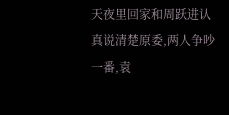天夜里回家和周跃进认真说清楚原委,两人争吵一番,袁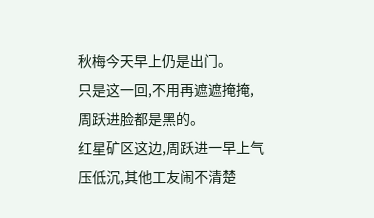秋梅今天早上仍是出门。
只是这一回,不用再遮遮掩掩,周跃进脸都是黑的。
红星矿区这边,周跃进一早上气压低沉,其他工友闹不清楚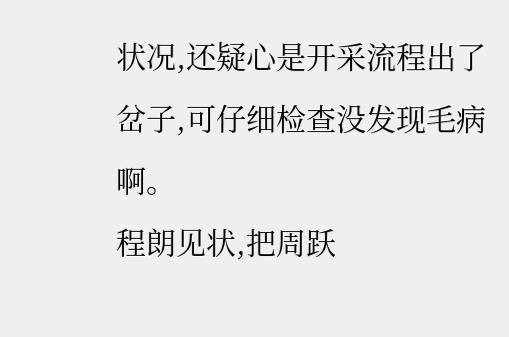状况,还疑心是开采流程出了岔子,可仔细检查没发现毛病啊。
程朗见状,把周跃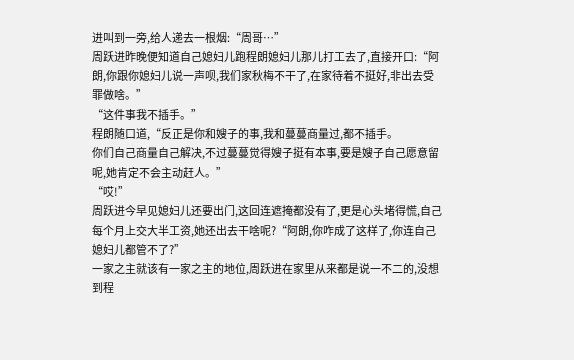进叫到一旁,给人递去一根烟:“周哥…”
周跃进昨晚便知道自己媳妇儿跑程朗媳妇儿那儿打工去了,直接开口:“阿朗,你跟你媳妇儿说一声呗,我们家秋梅不干了,在家待着不挺好,非出去受罪做啥。”
“这件事我不插手。”
程朗随口道,“反正是你和嫂子的事,我和蔓蔓商量过,都不插手。
你们自己商量自己解决,不过蔓蔓觉得嫂子挺有本事,要是嫂子自己愿意留呢,她肯定不会主动赶人。”
“哎!”
周跃进今早见媳妇儿还要出门,这回连遮掩都没有了,更是心头堵得慌,自己每个月上交大半工资,她还出去干啥呢?“阿朗,你咋成了这样了,你连自己媳妇儿都管不了?”
一家之主就该有一家之主的地位,周跃进在家里从来都是说一不二的,没想到程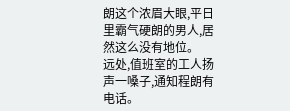朗这个浓眉大眼,平日里霸气硬朗的男人,居然这么没有地位。
远处,值班室的工人扬声一嗓子,通知程朗有电话。